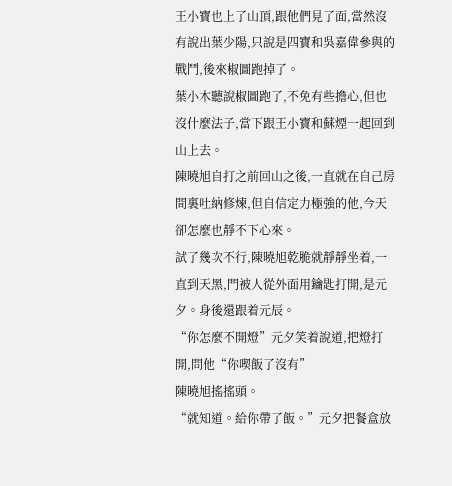王小寶也上了山頂,跟他們見了面,當然沒有說出葉少陽,只說是四寶和吳嘉偉參與的戰鬥,後來椒圖跑掉了。
葉小木聽說椒圖跑了,不免有些擔心,但也沒什麼法子,當下跟王小寶和蘇煙一起回到山上去。
陳曉旭自打之前回山之後,一直就在自己房間裏吐納修煉,但自信定力極強的他,今天卻怎麼也靜不下心來。
試了幾次不行,陳曉旭乾脆就靜靜坐着,一直到天黑,門被人從外面用鑰匙打開,是元夕。身後還跟着元辰。
“你怎麼不開燈”元夕笑着說道,把燈打開,問他“你喫飯了沒有”
陳曉旭搖搖頭。
“就知道。給你帶了飯。”元夕把餐盒放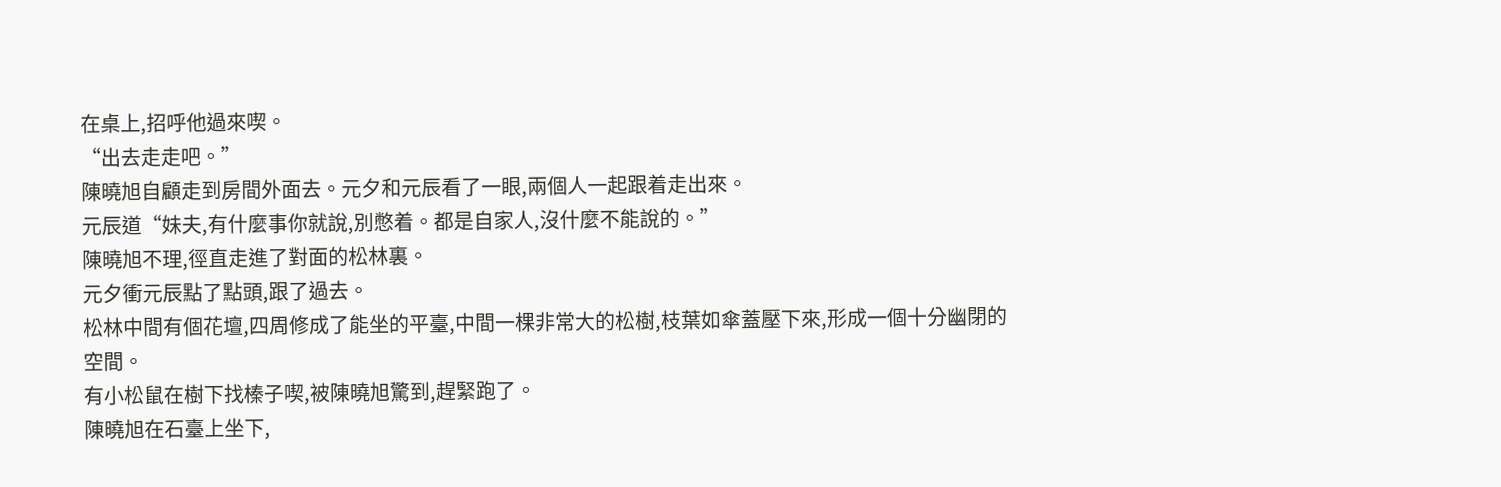在桌上,招呼他過來喫。
“出去走走吧。”
陳曉旭自顧走到房間外面去。元夕和元辰看了一眼,兩個人一起跟着走出來。
元辰道“妹夫,有什麼事你就說,別憋着。都是自家人,沒什麼不能說的。”
陳曉旭不理,徑直走進了對面的松林裏。
元夕衝元辰點了點頭,跟了過去。
松林中間有個花壇,四周修成了能坐的平臺,中間一棵非常大的松樹,枝葉如傘蓋壓下來,形成一個十分幽閉的空間。
有小松鼠在樹下找榛子喫,被陳曉旭驚到,趕緊跑了。
陳曉旭在石臺上坐下,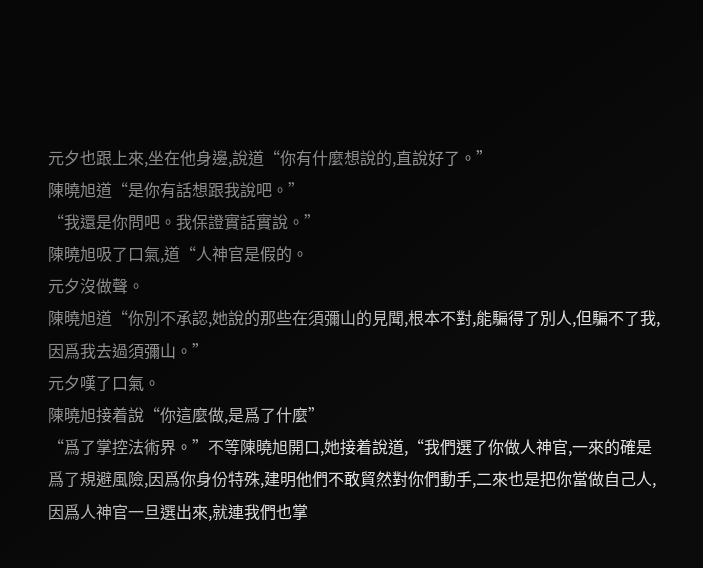元夕也跟上來,坐在他身邊,說道“你有什麼想說的,直說好了。”
陳曉旭道“是你有話想跟我說吧。”
“我還是你問吧。我保證實話實說。”
陳曉旭吸了口氣,道“人神官是假的。
元夕沒做聲。
陳曉旭道“你別不承認,她說的那些在須彌山的見聞,根本不對,能騙得了別人,但騙不了我,因爲我去過須彌山。”
元夕嘆了口氣。
陳曉旭接着說“你這麼做,是爲了什麼”
“爲了掌控法術界。”不等陳曉旭開口,她接着說道,“我們選了你做人神官,一來的確是爲了規避風險,因爲你身份特殊,建明他們不敢貿然對你們動手,二來也是把你當做自己人,因爲人神官一旦選出來,就連我們也掌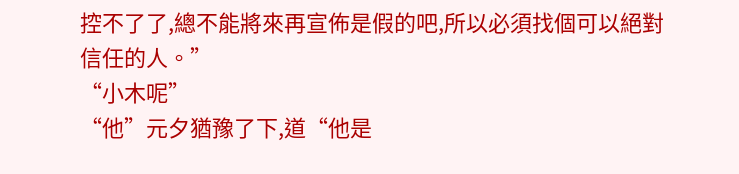控不了了,總不能將來再宣佈是假的吧,所以必須找個可以絕對信任的人。”
“小木呢”
“他”元夕猶豫了下,道“他是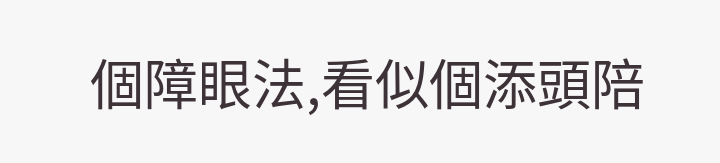個障眼法,看似個添頭陪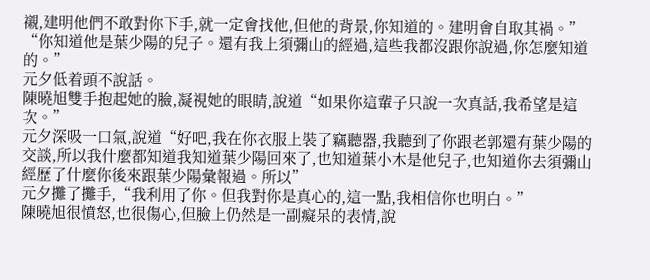襯,建明他們不敢對你下手,就一定會找他,但他的背景,你知道的。建明會自取其禍。”
“你知道他是葉少陽的兒子。還有我上須彌山的經過,這些我都沒跟你說過,你怎麼知道的。”
元夕低着頭不說話。
陳曉旭雙手抱起她的臉,凝視她的眼睛,說道“如果你這輩子只說一次真話,我希望是這次。”
元夕深吸一口氣,說道“好吧,我在你衣服上裝了竊聽器,我聽到了你跟老郭還有葉少陽的交談,所以我什麼都知道我知道葉少陽回來了,也知道葉小木是他兒子,也知道你去須彌山經歷了什麼你後來跟葉少陽彙報過。所以”
元夕攤了攤手,“我利用了你。但我對你是真心的,這一點,我相信你也明白。”
陳曉旭很憤怒,也很傷心,但臉上仍然是一副癡呆的表情,說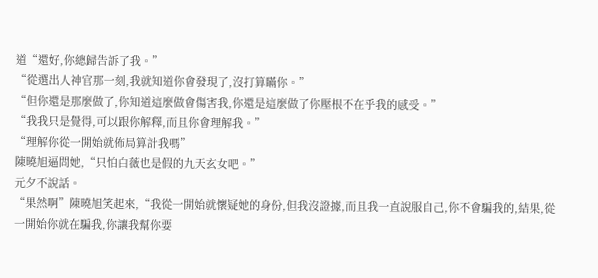道“還好,你總歸告訴了我。”
“從選出人神官那一刻,我就知道你會發現了,沒打算瞞你。”
“但你還是那麼做了,你知道這麼做會傷害我,你還是這麼做了你壓根不在乎我的感受。”
“我我只是覺得,可以跟你解釋,而且你會理解我。”
“理解你從一開始就佈局算計我嗎”
陳曉旭逼問她,“只怕白薇也是假的九天玄女吧。”
元夕不說話。
“果然啊”陳曉旭笑起來,“我從一開始就懷疑她的身份,但我沒證據,而且我一直說服自己,你不會騙我的,結果,從一開始你就在騙我,你讓我幫你要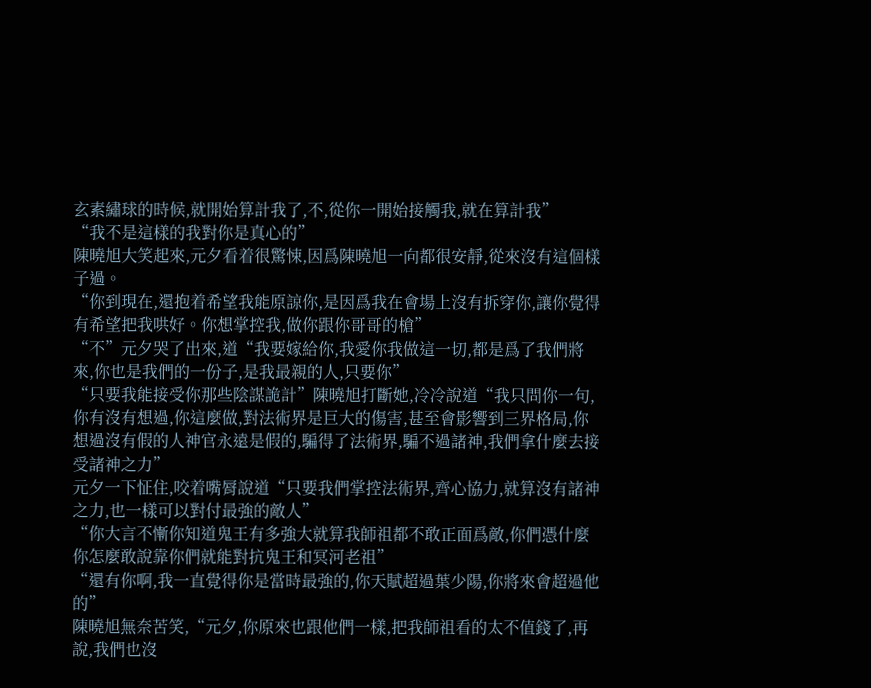玄素繡球的時候,就開始算計我了,不,從你一開始接觸我,就在算計我”
“我不是這樣的我對你是真心的”
陳曉旭大笑起來,元夕看着很驚悚,因爲陳曉旭一向都很安靜,從來沒有這個樣子過。
“你到現在,還抱着希望我能原諒你,是因爲我在會場上沒有拆穿你,讓你覺得有希望把我哄好。你想掌控我,做你跟你哥哥的槍”
“不”元夕哭了出來,道“我要嫁給你,我愛你我做這一切,都是爲了我們將來,你也是我們的一份子,是我最親的人,只要你”
“只要我能接受你那些陰謀詭計”陳曉旭打斷她,冷冷說道“我只問你一句,你有沒有想過,你這麼做,對法術界是巨大的傷害,甚至會影響到三界格局,你想過沒有假的人神官永遠是假的,騙得了法術界,騙不過諸神,我們拿什麼去接受諸神之力”
元夕一下怔住,咬着嘴脣說道“只要我們掌控法術界,齊心協力,就算沒有諸神之力,也一樣可以對付最強的敵人”
“你大言不慚你知道鬼王有多強大就算我師祖都不敢正面爲敵,你們憑什麼你怎麼敢說靠你們就能對抗鬼王和冥河老祖”
“還有你啊,我一直覺得你是當時最強的,你天賦超過葉少陽,你將來會超過他的”
陳曉旭無奈苦笑,“元夕,你原來也跟他們一樣,把我師祖看的太不值錢了,再說,我們也沒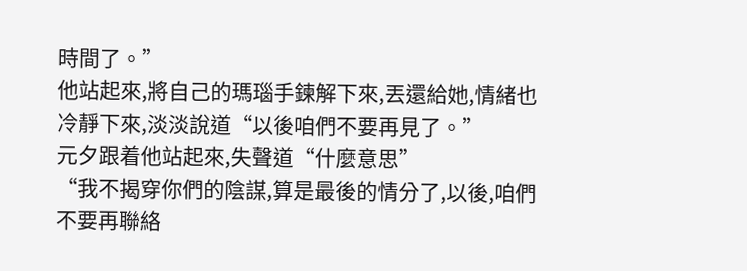時間了。”
他站起來,將自己的瑪瑙手鍊解下來,丟還給她,情緒也冷靜下來,淡淡說道“以後咱們不要再見了。”
元夕跟着他站起來,失聲道“什麼意思”
“我不揭穿你們的陰謀,算是最後的情分了,以後,咱們不要再聯絡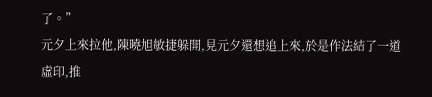了。”
元夕上來拉他,陳曉旭敏捷躲開,見元夕還想追上來,於是作法結了一道虛印,推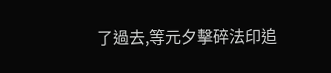了過去,等元夕擊碎法印追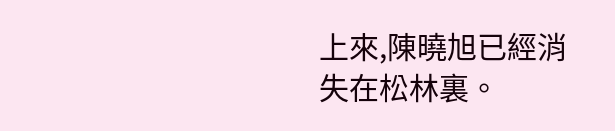上來,陳曉旭已經消失在松林裏。